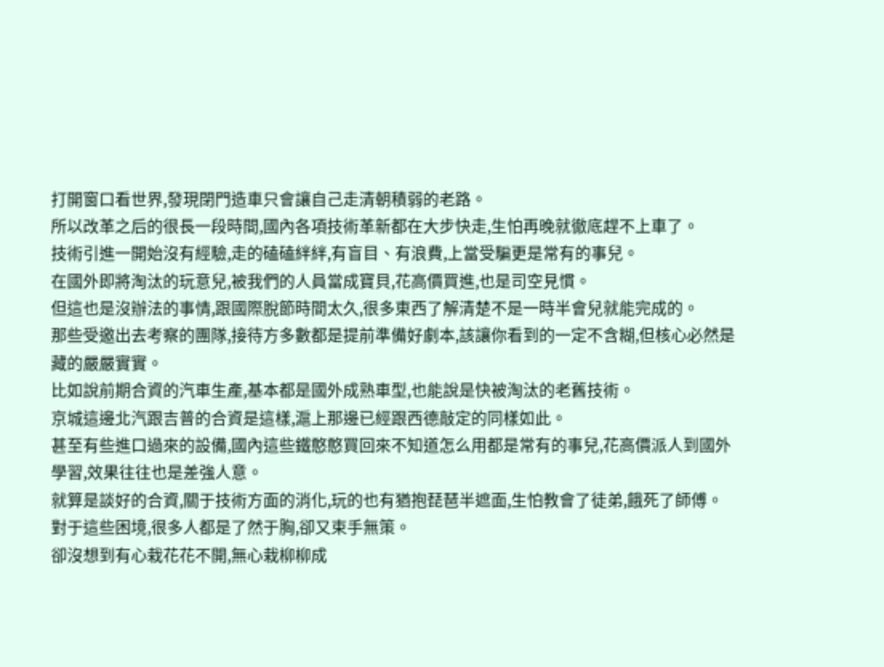打開窗口看世界,發現閉門造車只會讓自己走清朝積弱的老路。
所以改革之后的很長一段時間,國內各項技術革新都在大步快走,生怕再晚就徹底趕不上車了。
技術引進一開始沒有經驗,走的磕磕絆絆,有盲目、有浪費,上當受騙更是常有的事兒。
在國外即將淘汰的玩意兒,被我們的人員當成寶貝,花高價買進,也是司空見慣。
但這也是沒辦法的事情,跟國際脫節時間太久,很多東西了解清楚不是一時半會兒就能完成的。
那些受邀出去考察的團隊,接待方多數都是提前準備好劇本,該讓你看到的一定不含糊,但核心必然是藏的嚴嚴實實。
比如說前期合資的汽車生產,基本都是國外成熟車型,也能說是快被淘汰的老舊技術。
京城這邊北汽跟吉普的合資是這樣,滬上那邊已經跟西德敲定的同樣如此。
甚至有些進口過來的設備,國內這些鐵憨憨買回來不知道怎么用都是常有的事兒,花高價派人到國外學習,效果往往也是差強人意。
就算是談好的合資,關于技術方面的消化,玩的也有猶抱琵琶半遮面,生怕教會了徒弟,餓死了師傅。
對于這些困境,很多人都是了然于胸,卻又束手無策。
卻沒想到有心栽花花不開,無心栽柳柳成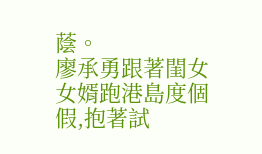蔭。
廖承勇跟著閨女女婿跑港島度個假,抱著試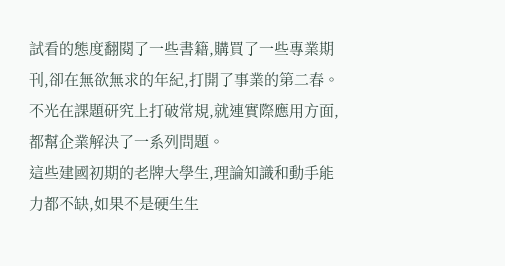試看的態度翻閱了一些書籍,購買了一些專業期刊,卻在無欲無求的年紀,打開了事業的第二春。
不光在課題研究上打破常規,就連實際應用方面,都幫企業解決了一系列問題。
這些建國初期的老牌大學生,理論知識和動手能力都不缺,如果不是硬生生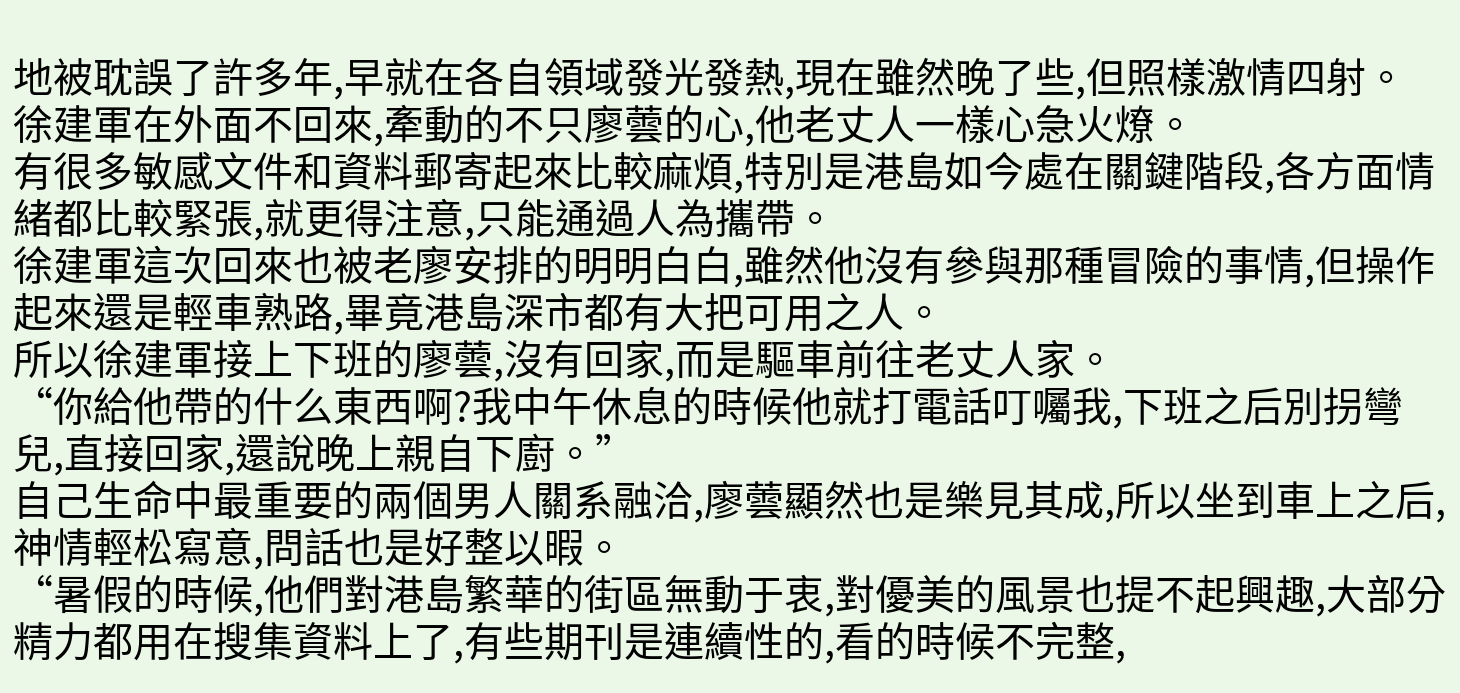地被耽誤了許多年,早就在各自領域發光發熱,現在雖然晚了些,但照樣激情四射。
徐建軍在外面不回來,牽動的不只廖蕓的心,他老丈人一樣心急火燎。
有很多敏感文件和資料郵寄起來比較麻煩,特別是港島如今處在關鍵階段,各方面情緒都比較緊張,就更得注意,只能通過人為攜帶。
徐建軍這次回來也被老廖安排的明明白白,雖然他沒有參與那種冒險的事情,但操作起來還是輕車熟路,畢竟港島深市都有大把可用之人。
所以徐建軍接上下班的廖蕓,沒有回家,而是驅車前往老丈人家。
“你給他帶的什么東西啊?我中午休息的時候他就打電話叮囑我,下班之后別拐彎兒,直接回家,還說晚上親自下廚。”
自己生命中最重要的兩個男人關系融洽,廖蕓顯然也是樂見其成,所以坐到車上之后,神情輕松寫意,問話也是好整以暇。
“暑假的時候,他們對港島繁華的街區無動于衷,對優美的風景也提不起興趣,大部分精力都用在搜集資料上了,有些期刊是連續性的,看的時候不完整,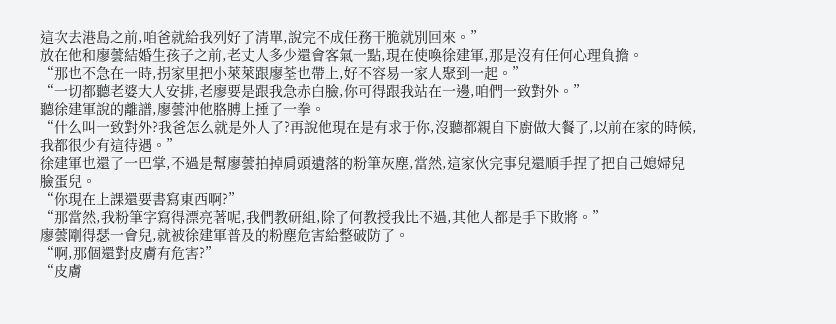這次去港島之前,咱爸就給我列好了清單,說完不成任務干脆就別回來。”
放在他和廖蕓結婚生孩子之前,老丈人多少還會客氣一點,現在使喚徐建軍,那是沒有任何心理負擔。
“那也不急在一時,拐家里把小萊萊跟廖荃也帶上,好不容易一家人聚到一起。”
“一切都聽老婆大人安排,老廖要是跟我急赤白臉,你可得跟我站在一邊,咱們一致對外。”
聽徐建軍說的離譜,廖蕓沖他胳膊上捶了一拳。
“什么叫一致對外?我爸怎么就是外人了?再說他現在是有求于你,沒聽都親自下廚做大餐了,以前在家的時候,我都很少有這待遇。”
徐建軍也還了一巴掌,不過是幫廖蕓拍掉肩頭遺落的粉筆灰塵,當然,這家伙完事兒還順手捏了把自己媳婦兒臉蛋兒。
“你現在上課還要書寫東西啊?”
“那當然,我粉筆字寫得漂亮著呢,我們教研組,除了何教授我比不過,其他人都是手下敗將。”
廖蕓剛得瑟一會兒,就被徐建軍普及的粉塵危害給整破防了。
“啊,那個還對皮膚有危害?”
“皮膚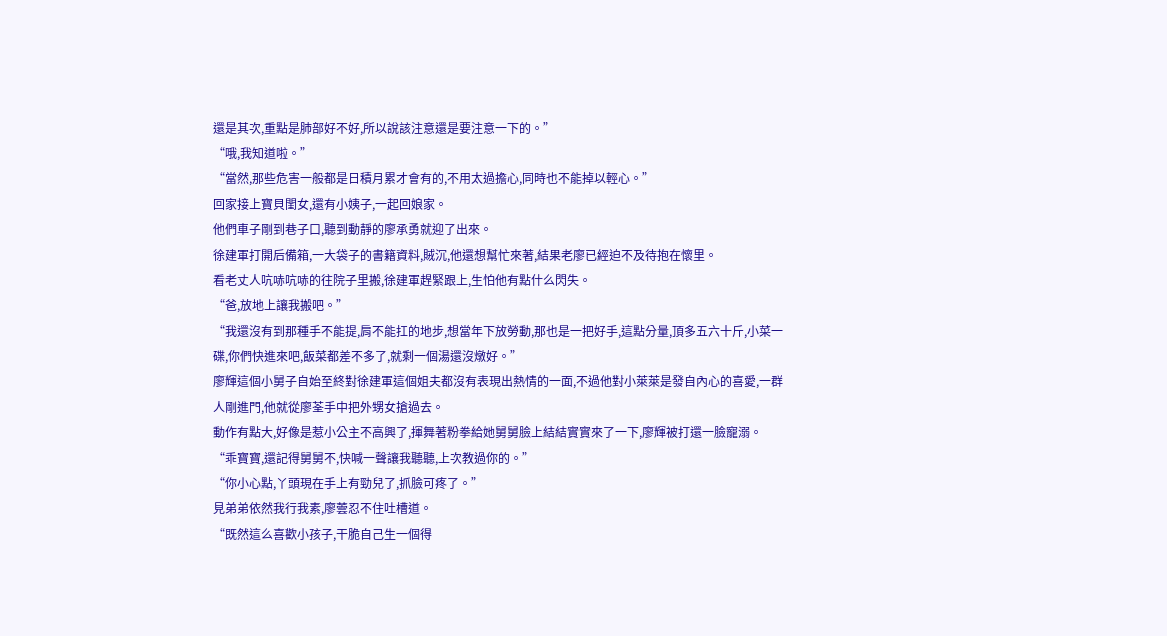還是其次,重點是肺部好不好,所以說該注意還是要注意一下的。”
“哦,我知道啦。”
“當然,那些危害一般都是日積月累才會有的,不用太過擔心,同時也不能掉以輕心。”
回家接上寶貝閨女,還有小姨子,一起回娘家。
他們車子剛到巷子口,聽到動靜的廖承勇就迎了出來。
徐建軍打開后備箱,一大袋子的書籍資料,賊沉,他還想幫忙來著,結果老廖已經迫不及待抱在懷里。
看老丈人吭哧吭哧的往院子里搬,徐建軍趕緊跟上,生怕他有點什么閃失。
“爸,放地上讓我搬吧。”
“我還沒有到那種手不能提,肩不能扛的地步,想當年下放勞動,那也是一把好手,這點分量,頂多五六十斤,小菜一碟,你們快進來吧,飯菜都差不多了,就剩一個湯還沒燉好。”
廖輝這個小舅子自始至終對徐建軍這個姐夫都沒有表現出熱情的一面,不過他對小萊萊是發自內心的喜愛,一群人剛進門,他就從廖荃手中把外甥女搶過去。
動作有點大,好像是惹小公主不高興了,揮舞著粉拳給她舅舅臉上結結實實來了一下,廖輝被打還一臉寵溺。
“乖寶寶,還記得舅舅不,快喊一聲讓我聽聽,上次教過你的。”
“你小心點,丫頭現在手上有勁兒了,抓臉可疼了。”
見弟弟依然我行我素,廖蕓忍不住吐槽道。
“既然這么喜歡小孩子,干脆自己生一個得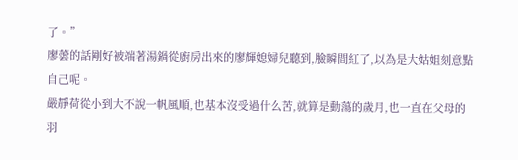了。”
廖蕓的話剛好被端著湯鍋從廚房出來的廖輝媳婦兒聽到,臉瞬間紅了,以為是大姑姐刻意點自己呢。
嚴靜荷從小到大不說一帆風順,也基本沒受過什么苦,就算是動蕩的歲月,也一直在父母的羽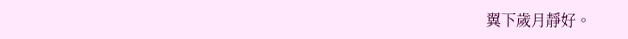翼下歲月靜好。